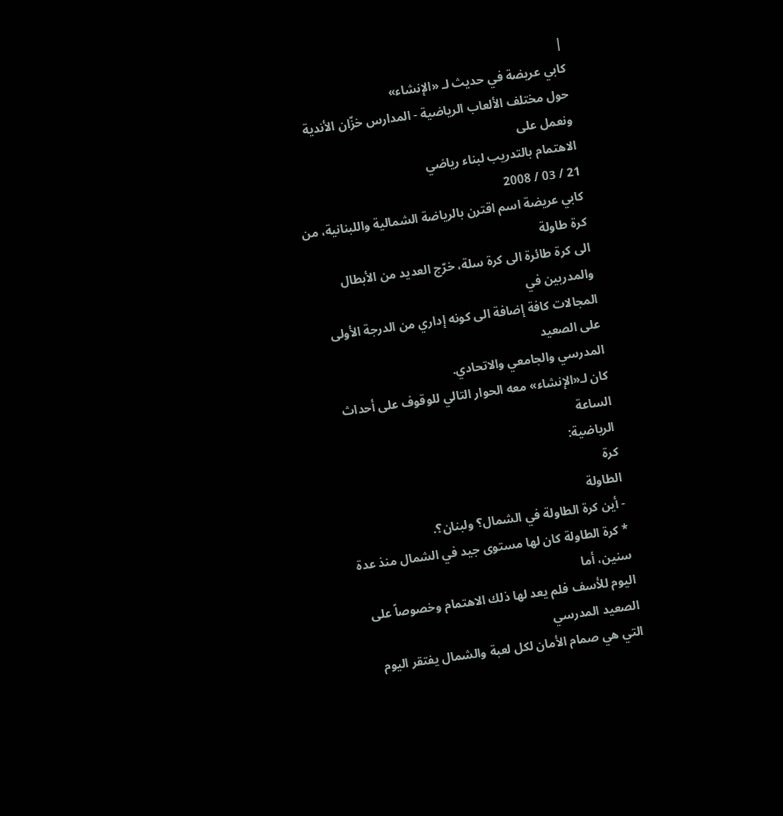|
كابي عريضة في حديث لـ «الإنشاء»
حول مختلف الألعاب الرياضية - المدارس خزّان الأندية ونعمل على
الاهتمام بالتدريب لبناء رياضي
21 / 03 / 2008
كابي عريضة اسم اقترن بالرياضة الشمالية واللبنانية، من كرة طاولة
الى كرة طائرة الى كرة سلة، خرّج العديد من الأبطال والمدربين في
المجالات كافة إضافة الى كونه إداري من الدرجة الأولى على الصعيد
المدرسي والجامعي والاتحادي.
كان لـ«الإنشاء» معه الحوار التالي للوقوف على أحداث الساعة
الرياضية:
كرة
الطاولة
- أين كرة الطاولة في الشمال؟ ولبنان؟.
* كرة الطاولة كان لها مستوى جيد في الشمال منذ عدة سنين، أما
اليوم للأسف فلم يعد لها ذلك الاهتمام وخصوصاً على الصعيد المدرسي
التي هي صمام الأمان لكل لعبة والشمال يفتقر اليوم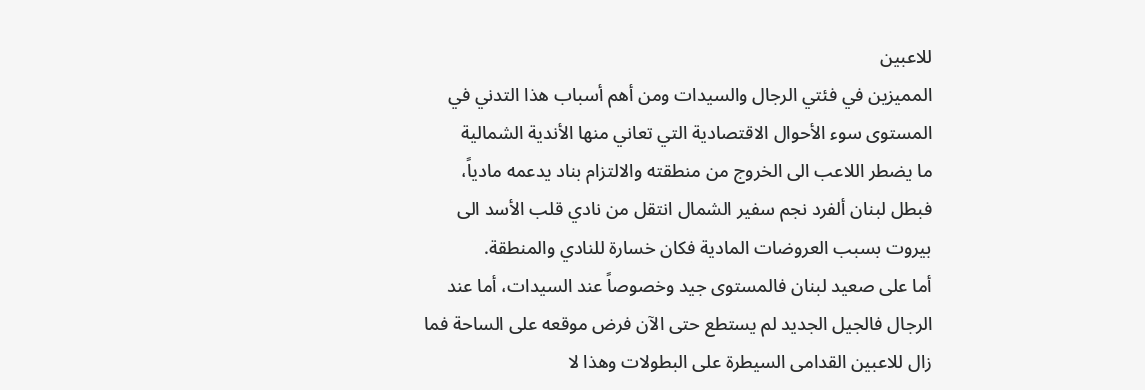للاعبين
المميزين في فئتي الرجال والسيدات ومن أهم أسباب هذا التدني في
المستوى سوء الأحوال الاقتصادية التي تعاني منها الأندية الشمالية
ما يضطر اللاعب الى الخروج من منطقته والالتزام بناد يدعمه مادياً،
فبطل لبنان ألفرد نجم سفير الشمال انتقل من نادي قلب الأسد الى
بيروت بسبب العروضات المادية فكان خسارة للنادي والمنطقة.
أما على صعيد لبنان فالمستوى جيد وخصوصاً عند السيدات، أما عند
الرجال فالجيل الجديد لم يستطع حتى الآن فرض موقعه على الساحة فما
زال للاعبين القدامى السيطرة على البطولات وهذا لا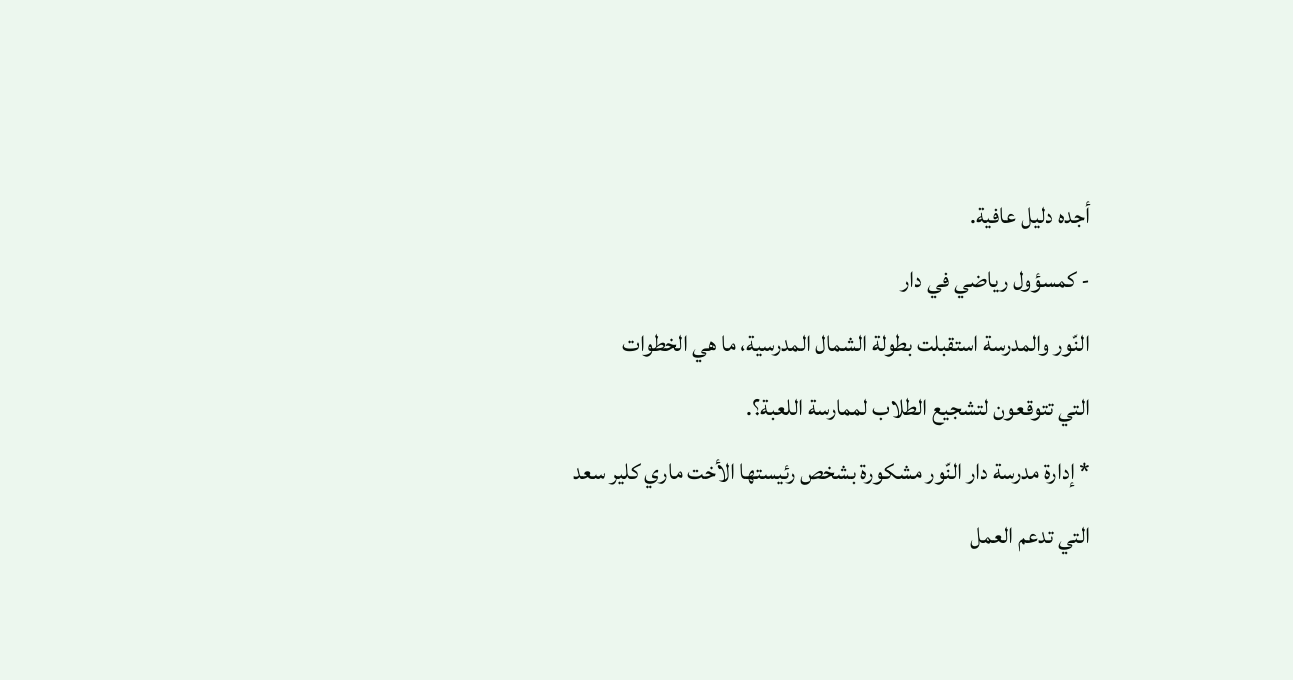أجده دليل عافية.
- كمسؤول رياضي في دار
النّور والمدرسة استقبلت بطولة الشمال المدرسية، ما هي الخطوات
التي تتوقعون لتشجيع الطلاب لممارسة اللعبة؟.
* إدارة مدرسة دار النّور مشكورة بشخص رئيستها الأخت ماري كلير سعد
التي تدعم العمل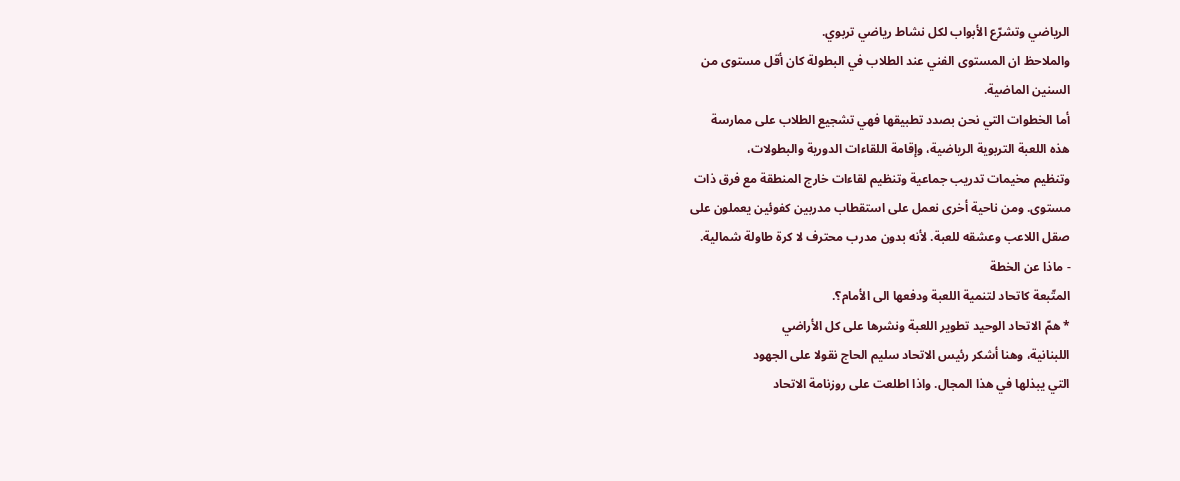الرياضي وتشرّع الأبواب لكل نشاط رياضي تربوي.
والملاحظ ان المستوى الفني عند الطلاب في البطولة كان أقل مستوى من
السنين الماضية.
أما الخطوات التي نحن بصدد تطبيقها فهي تشجيع الطلاب على ممارسة
هذه اللعبة التربوية الرياضية، وإقامة اللقاءات الدورية والبطولات،
وتنظيم مخيمات تدريب جماعية وتنظيم لقاءات خارج المنطقة مع فرق ذات
مستوى. ومن ناحية أخرى نعمل على استقطاب مدربين كفوئين يعملون على
صقل اللاعب وعشقه للعبة. لأنه بدون مدرب محترف لا كرة طاولة شمالية.
- ماذا عن الخطة
المتّبعة كاتحاد لتنمية اللعبة ودفعها الى الأمام؟.
* همّ الاتحاد الوحيد تطوير اللعبة ونشرها على كل الأراضي
اللبنانية، وهنا أشكر رئيس الاتحاد سليم الحاج نقولا على الجهود
التي يبذلها في هذا المجال. واذا اطلعت على روزنامة الاتحاد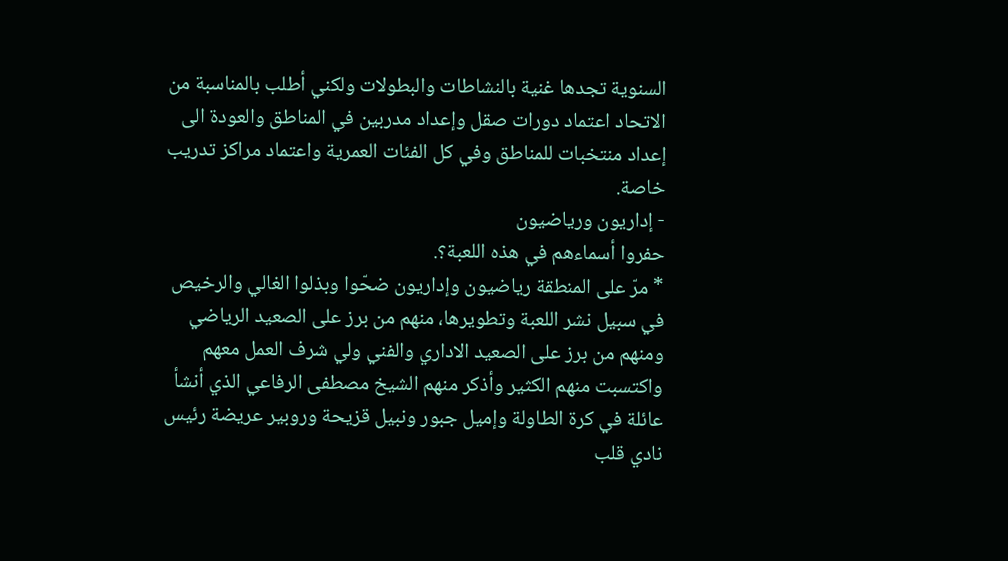السنوية تجدها غنية بالنشاطات والبطولات ولكني أطلب بالمناسبة من
الاتحاد اعتماد دورات صقل وإعداد مدربين في المناطق والعودة الى
إعداد منتخبات للمناطق وفي كل الفئات العمرية واعتماد مراكز تدريب
خاصة.
- إداريون ورياضيون
حفروا أسماءهم في هذه اللعبة؟.
* مرّ على المنطقة رياضيون وإداريون ضحّوا وبذلوا الغالي والرخيص
في سبيل نشر اللعبة وتطويرها، منهم من برز على الصعيد الرياضي
ومنهم من برز على الصعيد الاداري والفني ولي شرف العمل معهم
واكتسبت منهم الكثير وأذكر منهم الشيخ مصطفى الرفاعي الذي أنشأ
عائلة في كرة الطاولة وإميل جبور ونبيل قزيحة وروبير عريضة رئيس
نادي قلب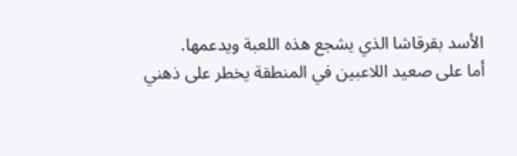الأسد بقرقاشا الذي يشجع هذه اللعبة ويدعمها.
أما على صعيد اللاعبين في المنطقة يخطر على ذهني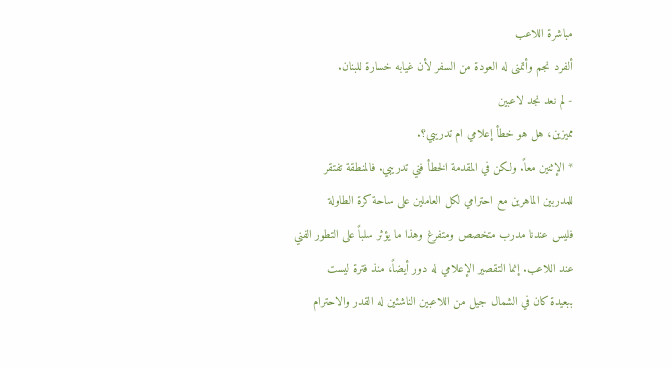مباشرة اللاعب
ألفرد نجم وأتمنى له العودة من السفر لأن غيابه خسارة للبنان.
- لم نعد نجد لاعبين
مميزين، هل هو خطأ إعلامي ام تدريبي؟.
* الإثنين معاً. ولكن في المقدمة الخطأ فني تدريبي. فالمنطقة تفتقر
للمدربين الماهرين مع احترامي لكل العاملين على ساحة كرة الطاولة
فليس عندنا مدرب متخصص ومتفرغ وهذا ما يؤثر سلباً على التطور الفني
عند اللاعب. إنما التقصير الإعلامي له دور أيضاً، منذ فترة ليست
ببعيدة كان في الشمال جيل من اللاعبين الناشئين له القدر والاحترام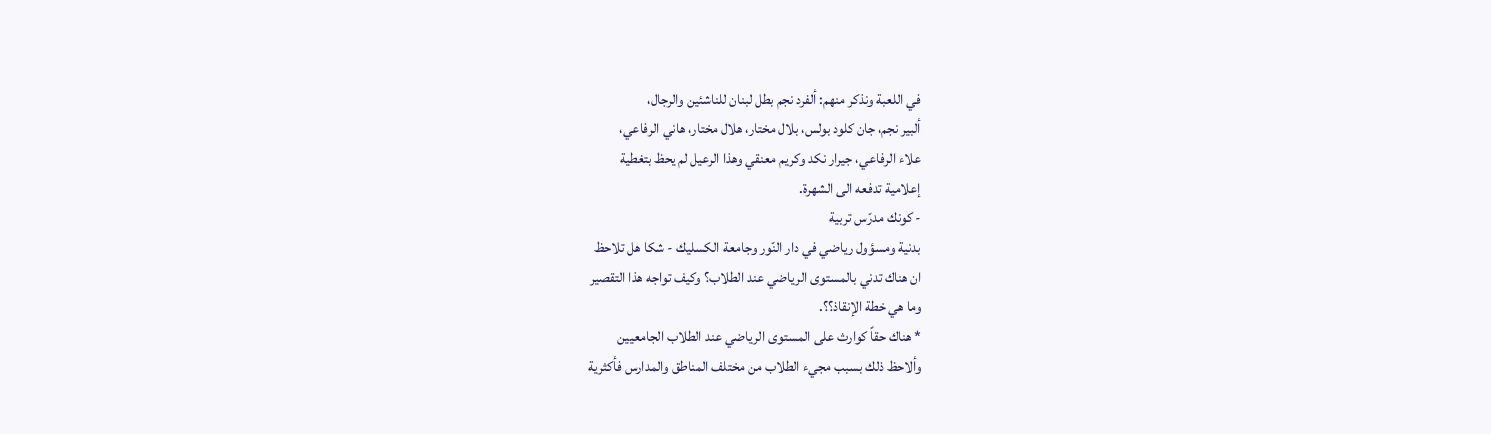في اللعبة ونذكر منهم: ألفرد نجم بطل لبنان للناشئين والرجال،
ألبير نجم، جان كلود بولس، بلال مختار، هلال مختار، هاني الرفاعي،
علاء الرفاعي، جيرار نكد وكريم معنقي وهذا الرعيل لم يحظ بتغطية
إعلامية تدفعه الى الشهرة.
- كونك مدرّس تربية
بدنية ومسؤول رياضي في دار النّور وجامعة الكسليك - شكا هل تلاحظ
ان هناك تدني بالمستوى الرياضي عند الطلاب؟ وكيف تواجه هذا التقصير
وما هي خطة الإنقاذ؟؟.
* هناك حقاً كوارث على المستوى الرياضي عند الطلاب الجامعيين
وألاحظ ذلك بسبب مجيء الطلاب من مختلف المناطق والمدارس فأكثرية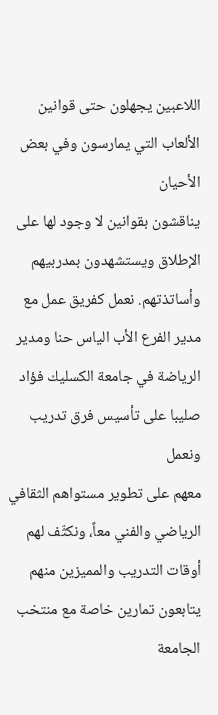اللاعبين يجهلون حتى قوانين الألعاب التي يمارسون وفي بعض الأحيان
يناقشون بقوانين لا وجود لها على الإطلاق ويستشهدون بمدربيهم
وأساتذتهم. نعمل كفريق عمل مع مدير الفرع الأب الياس حنا ومدير
الرياضة في جامعة الكسليك فؤاد صليبا على تأسيس فرق تدريب ونعمل
معهم على تطوير مستواهم الثقافي الرياضي والفني معاً، ونكثّف لهم
أوقات التدريب والمميزين منهم يتابعون تمارين خاصة مع منتخب
الجامعة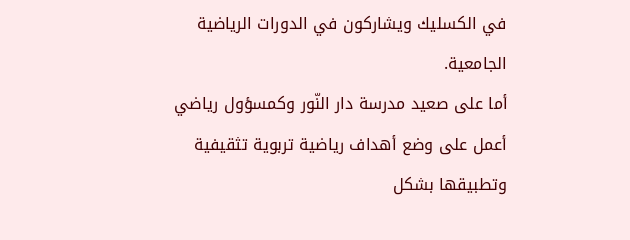في الكسليك ويشاركون في الدورات الرياضية الجامعية.
أما على صعيد مدرسة دار النّور وكمسؤول رياضي
أعمل على وضع أهداف رياضية تربوية تثقيفية وتطبيقها بشكل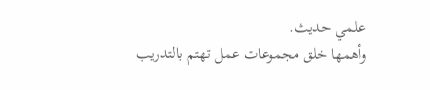علمي حديث.
وأهمها خلق مجموعات عمل تهتم بالتدريب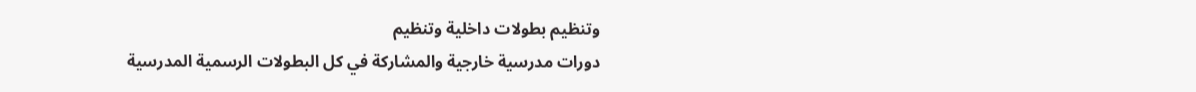وتنظيم بطولات داخلية وتنظيم
دورات مدرسية خارجية والمشاركة في كل البطولات الرسمية المدرسية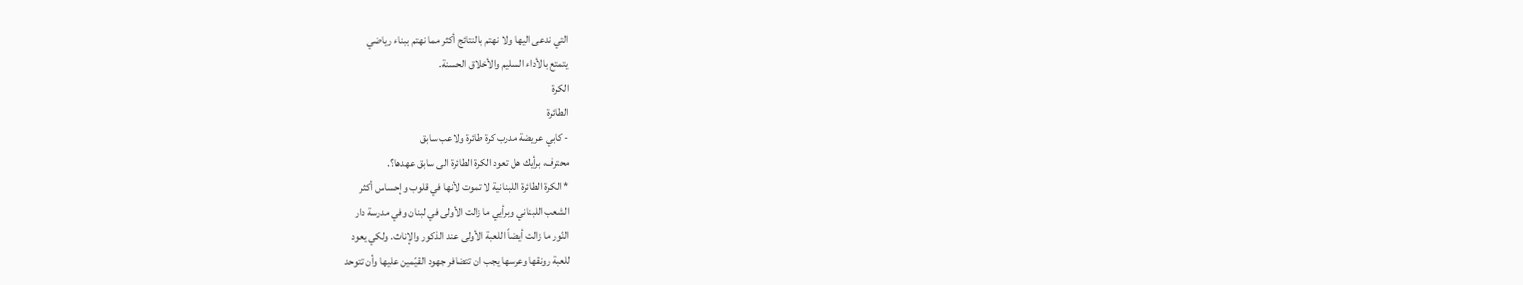التي ندعى اليها ولا نهتم بالنتائج أكثر مما نهتم ببناء رياضي
يتمتع بالأداء السليم والأخلاق الحسنة.
الكرة
الطائرة
- كابي عريضة مدرب كرة طائرة ولاعب سابق
محترف، برأيك هل تعود الكرة الطائرة الى سابق عهدها؟.
* الكرة الطائرة اللبنانية لا تموت لأنها في قلوب وإحساس أكثر
الشعب اللبناني وبرأيي ما زالت الأولى في لبنان وفي مدرسة دار
النّور ما زالت أيضاً اللعبة الأولى عند الذكور والإناث. ولكي يعود
للعبة رونقها وعرسها يجب ان تتضافر جهود القيّمين عليها وأن تتوحد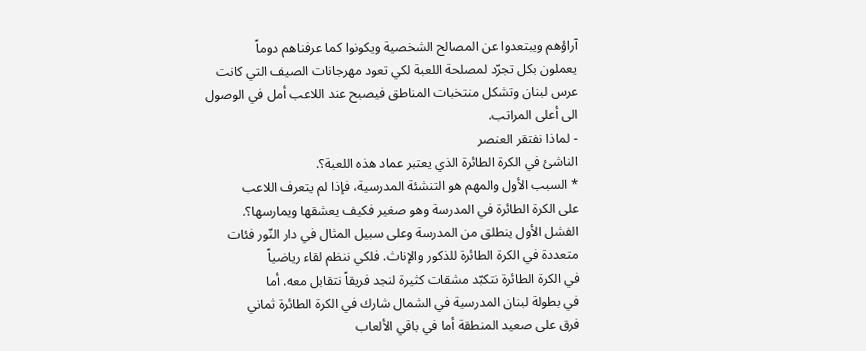آراؤهم ويبتعدوا عن المصالح الشخصية ويكونوا كما عرفناهم دوماً
يعملون بكل تجرّد لمصلحة اللعبة لكي تعود مهرجانات الصيف التي كانت
عرس لبنان وتشكل منتخبات المناطق فيصبح عند اللاعب أمل في الوصول
الى أعلى المراتب.
- لماذا نفتقر العنصر
الناشئ في الكرة الطائرة الذي يعتبر عماد هذه اللعبة؟.
* السبب الأول والمهم هو التنشئة المدرسية، فإذا لم يتعرف اللاعب
على الكرة الطائرة في المدرسة وهو صغير فكيف يعشقها ويمارسها؟.
الفشل الأول ينطلق من المدرسة وعلى سبيل المثال في دار النّور فئات
متعددة في الكرة الطائرة للذكور والإناث. فلكي ننظم لقاء رياضياً
في الكرة الطائرة نتكبّد مشقات كثيرة لنجد فريقاً نتقابل معه. أما
في بطولة لبنان المدرسية في الشمال شارك في الكرة الطائرة ثماني
فرق على صعيد المنطقة أما في باقي الألعاب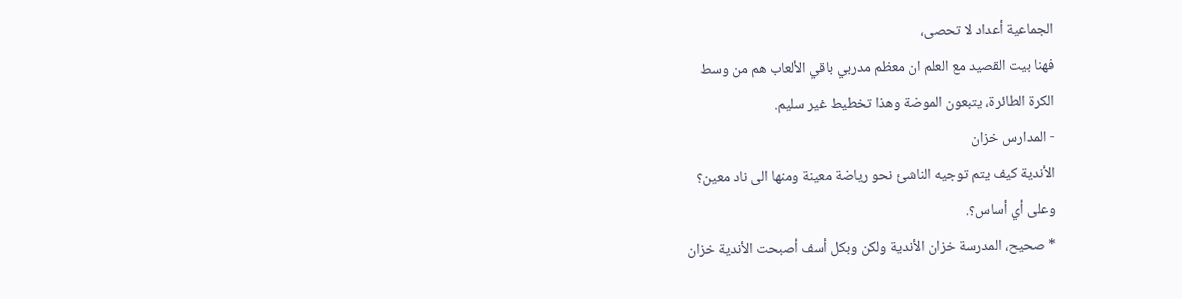الجماعية أعداد لا تحصى،
فهنا بيت القصيد مع العلم ان معظم مدربي باقي الألعاب هم من وسط
الكرة الطائرة، يتبعون الموضة وهذا تخطيط غير سليم.
- المدارس خزان
الأندية كيف يتم توجيه الناشئ نحو رياضة معينة ومنها الى ناد معين؟
وعلى أي أساس؟.
* صحيح، المدرسة خزان الأندية ولكن وبكل أسف أصبحت الأندية خزان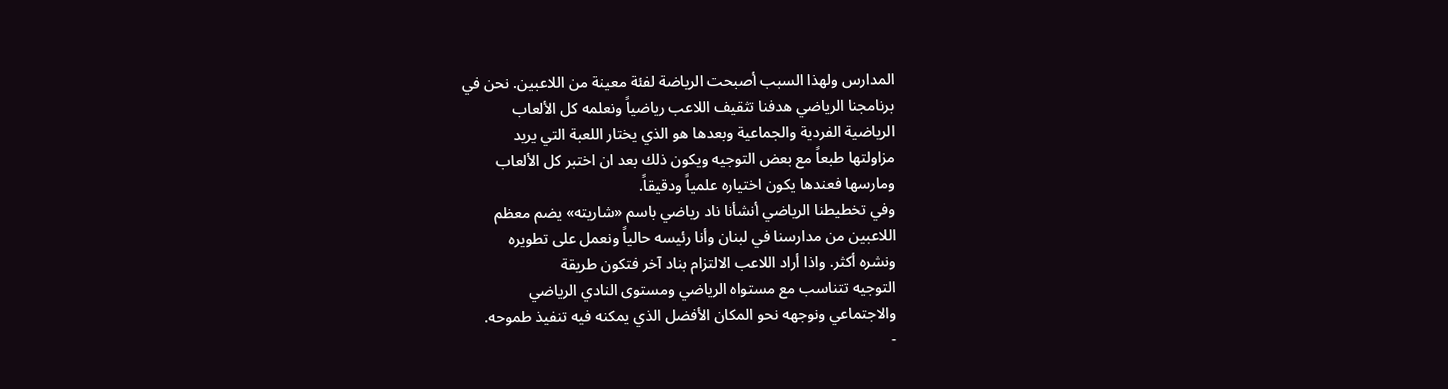المدارس ولهذا السبب أصبحت الرياضة لفئة معينة من اللاعبين. نحن في
برنامجنا الرياضي هدفنا تثقيف اللاعب رياضياً ونعلمه كل الألعاب
الرياضية الفردية والجماعية وبعدها هو الذي يختار اللعبة التي يريد
مزاولتها طبعاً مع بعض التوجيه ويكون ذلك بعد ان اختبر كل الألعاب
ومارسها فعندها يكون اختياره علمياً ودقيقاً.
وفي تخطيطنا الرياضي أنشأنا ناد رياضي باسم «شاريته» يضم معظم
اللاعبين من مدارسنا في لبنان وأنا رئيسه حالياً ونعمل على تطويره
ونشره أكثر. واذا أراد اللاعب الالتزام بناد آخر فتكون طريقة
التوجيه تتناسب مع مستواه الرياضي ومستوى النادي الرياضي
والاجتماعي ونوجهه نحو المكان الأفضل الذي يمكنه فيه تنفيذ طموحه.
-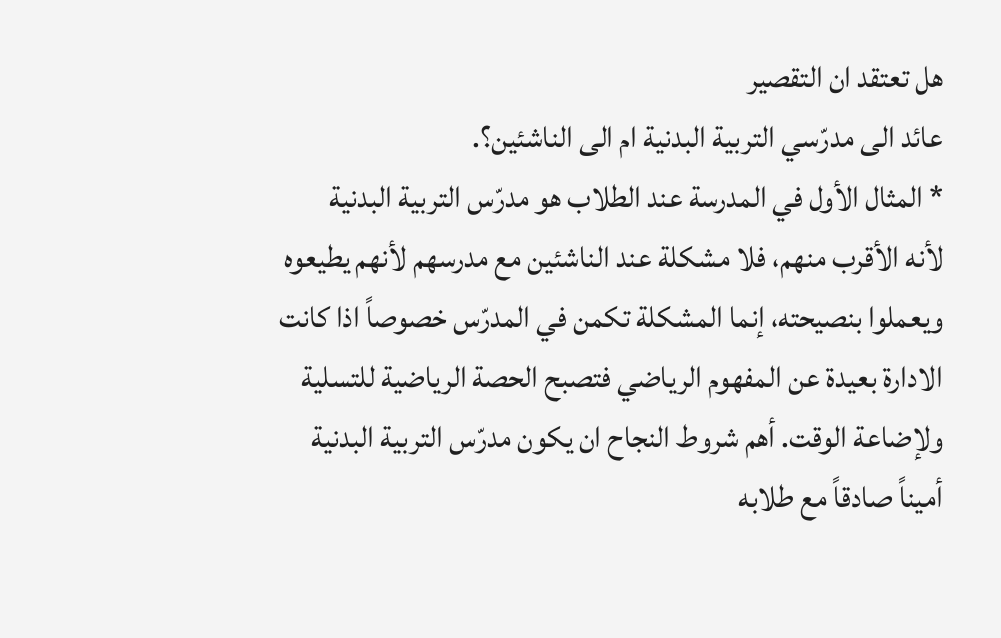هل تعتقد ان التقصير
عائد الى مدرّسي التربية البدنية ام الى الناشئين؟.
* المثال الأول في المدرسة عند الطلاب هو مدرّس التربية البدنية
لأنه الأقرب منهم، فلا مشكلة عند الناشئين مع مدرسهم لأنهم يطيعوه
ويعملوا بنصيحته، إنما المشكلة تكمن في المدرّس خصوصاً اذا كانت
الادارة بعيدة عن المفهوم الرياضي فتصبح الحصة الرياضية للتسلية
ولإضاعة الوقت. أهم شروط النجاح ان يكون مدرّس التربية البدنية
أميناً صادقاً مع طلابه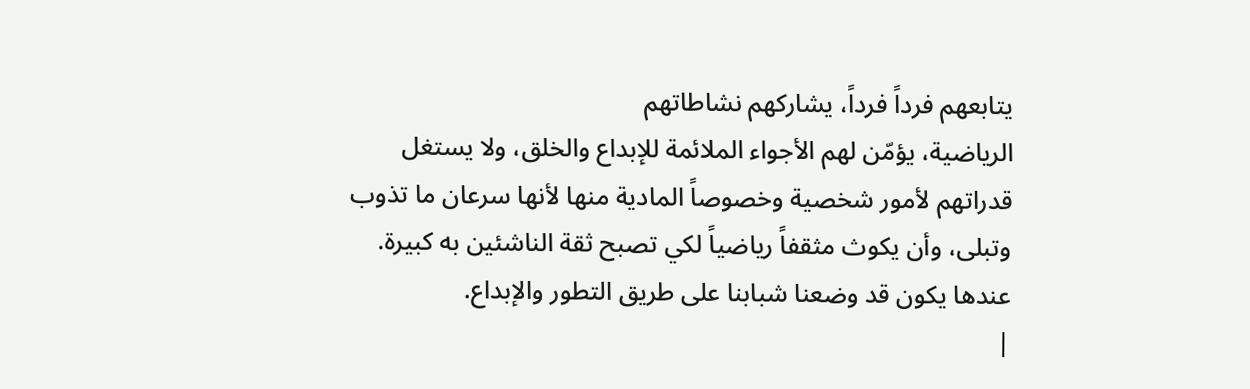يتابعهم فرداً فرداً، يشاركهم نشاطاتهم
الرياضية، يؤمّن لهم الأجواء الملائمة للإبداع والخلق، ولا يستغل
قدراتهم لأمور شخصية وخصوصاً المادية منها لأنها سرعان ما تذوب
وتبلى، وأن يكوث مثقفاً رياضياً لكي تصبح ثقة الناشئين به كبيرة.
عندها يكون قد وضعنا شبابنا على طريق التطور والإبداع.
|